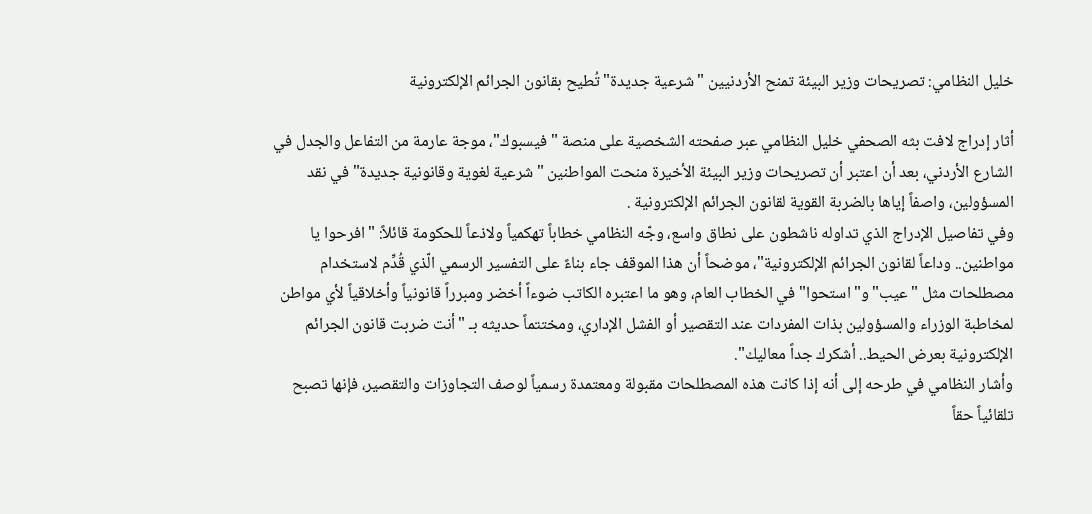خليل النظامي: تصريحات وزير البيئة تمنح الأردنيين "شرعية جديدة" تُطيح بقانون الجرائم الإلكترونية

أثار إدراج لافت بثه الصحفي خليل النظامي عبر صفحته الشخصية على منصة "فيسبوك"، موجة عارمة من التفاعل والجدل في الشارع الأردني، بعد أن اعتبر أن تصريحات وزير البيئة الأخيرة منحت المواطنين "شرعية لغوية وقانونية جديدة" في نقد المسؤولين، واصفاً إياها بالضربة القوية لقانون الجرائم الإلكترونية .
وفي تفاصيل الإدراج الذي تداوله ناشطون على نطاق واسع، وجّه النظامي خطاباً تهكمياً ولاذعاً للحكومة قائلاً: "افرحوا يا مواطنين.. وداعاً لقانون الجرائم الإلكترونية"، موضحاً أن هذا الموقف جاء بناءً على التفسير الرسمي الّذي قُدِّم لاستخدام مصطلحات مثل "عيب" و"استحوا" في الخطاب العام، وهو ما اعتبره الكاتب ضوءاً أخضر ومبرراً قانونياً وأخلاقياً لأي مواطن لمخاطبة الوزراء والمسؤولين بذات المفردات عند التقصير أو الفشل الإداري، ومختتماً حديثه بـ "أنت ضربت قانون الجرائم الإلكترونية بعرض الحيط.. أشكرك جداً معاليك".
وأشار النظامي في طرحه إلى أنه إذا كانت هذه المصطلحات مقبولة ومعتمدة رسمياً لوصف التجاوزات والتقصير، فإنها تصبح تلقائياً حقاً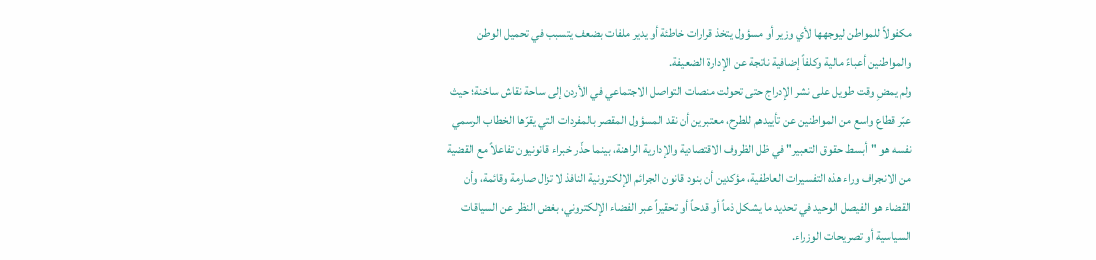مكفولاً للمواطن ليوجهها لأي وزير أو مسؤول يتخذ قرارات خاطئة أو يدير ملفات بضعف يتسبب في تحميل الوطن والمواطنين أعباءً مالية وكلفاً إضافية ناتجة عن الإدارة الضعيفة.
ولم يمضِ وقت طويل على نشر الإدراج حتى تحولت منصات التواصل الاجتماعي في الأردن إلى ساحة نقاش ساخنة؛ حيث عبّر قطاع واسع من المواطنين عن تأييدهم للطرح، معتبرين أن نقد المسؤول المقصر بالمفردات التي يقرّها الخطاب الرسمي نفسه هو "أبسط حقوق التعبير" في ظل الظروف الاقتصادية والإدارية الراهنة، بينما حذّر خبراء قانونيون تفاعلاً مع القضية من الانجراف وراء هذه التفسيرات العاطفية، مؤكدين أن بنود قانون الجرائم الإلكترونية النافذ لا تزال صارمة وقائمة، وأن القضاء هو الفيصل الوحيد في تحديد ما يشكل ذماً أو قدحاً أو تحقيراً عبر الفضاء الإلكتروني، بغض النظر عن السياقات السياسية أو تصريحات الوزراء.